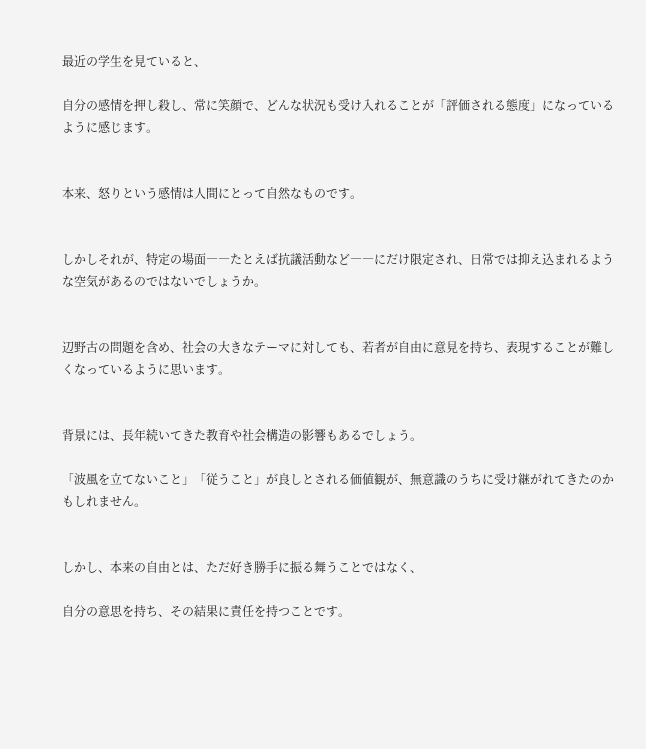最近の学生を見ていると、

自分の感情を押し殺し、常に笑顔で、どんな状況も受け入れることが「評価される態度」になっているように感じます。


本来、怒りという感情は人間にとって自然なものです。


しかしそれが、特定の場面――たとえば抗議活動など――にだけ限定され、日常では抑え込まれるような空気があるのではないでしょうか。


辺野古の問題を含め、社会の大きなテーマに対しても、若者が自由に意見を持ち、表現することが難しくなっているように思います。


背景には、長年続いてきた教育や社会構造の影響もあるでしょう。

「波風を立てないこと」「従うこと」が良しとされる価値観が、無意識のうちに受け継がれてきたのかもしれません。


しかし、本来の自由とは、ただ好き勝手に振る舞うことではなく、

自分の意思を持ち、その結果に責任を持つことです。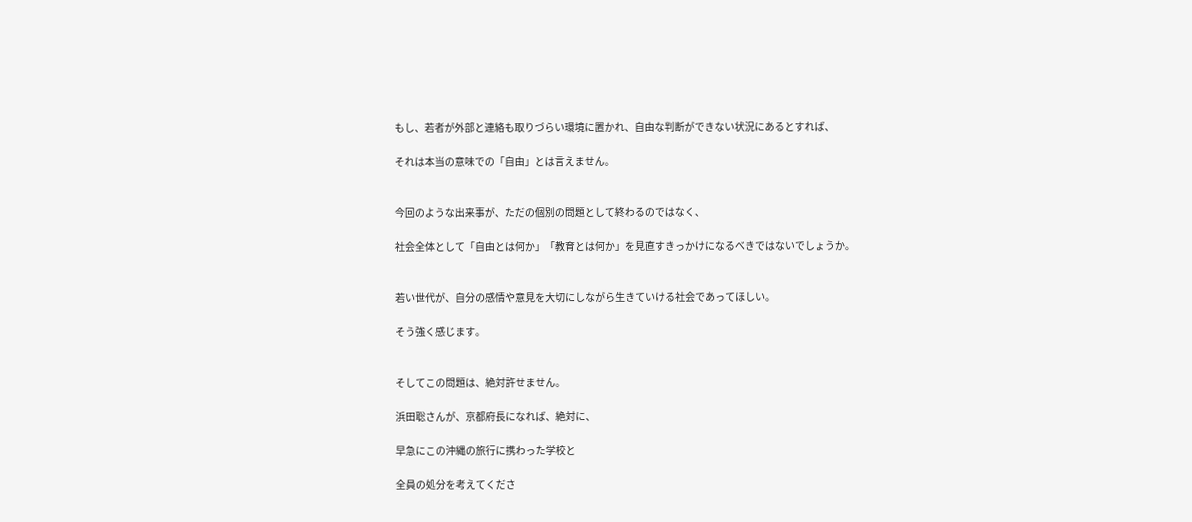もし、若者が外部と連絡も取りづらい環境に置かれ、自由な判断ができない状況にあるとすれば、

それは本当の意味での「自由」とは言えません。


今回のような出来事が、ただの個別の問題として終わるのではなく、

社会全体として「自由とは何か」「教育とは何か」を見直すきっかけになるべきではないでしょうか。


若い世代が、自分の感情や意見を大切にしながら生きていける社会であってほしい。

そう強く感じます。


そしてこの問題は、絶対許せません。

浜田聡さんが、京都府長になれば、絶対に、

早急にこの沖縄の旅行に携わった学校と

全員の処分を考えてくださ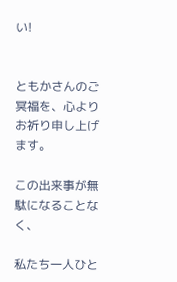い!


ともかさんのご冥福を、心よりお祈り申し上げます。

この出来事が無駄になることなく、

私たち一人ひと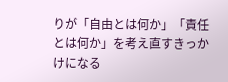りが「自由とは何か」「責任とは何か」を考え直すきっかけになる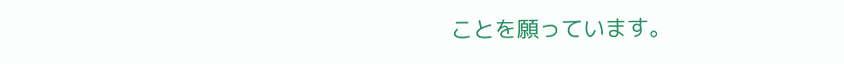ことを願っています。